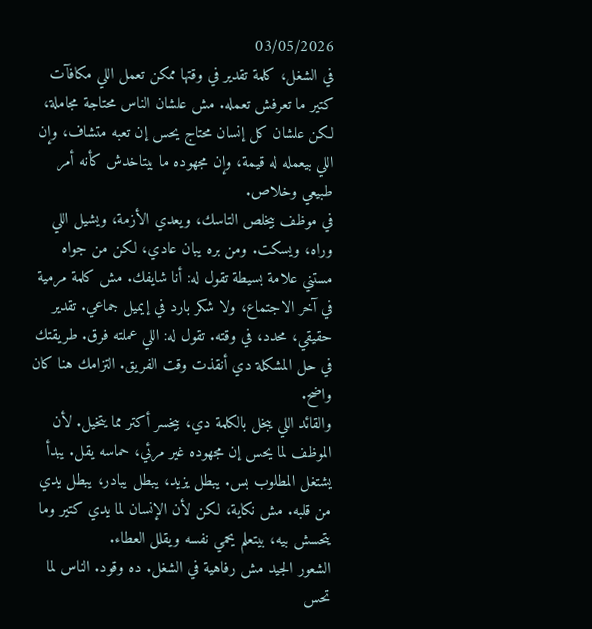03/05/2026
في الشغل، كلمة تقدير في وقتها ممكن تعمل اللي مكافآت كتير ما تعرفش تعمله. مش علشان الناس محتاجة مجاملة، لكن علشان كل إنسان محتاج يحس إن تعبه متشاف، وإن اللي بيعمله له قيمة، وإن مجهوده ما بيتاخدش كأنه أمر طبيعي وخلاص.
في موظف بيخلص التاسك، ويعدي الأزمة، ويشيل اللي وراه، ويسكت. ومن بره يبان عادي، لكن من جواه مستني علامة بسيطة تقول له: أنا شايفك. مش كلمة مرمية في آخر الاجتماع، ولا شكر بارد في إيميل جماعي. تقدير حقيقي، محدد، في وقته. تقول له: اللي عملته فرق. طريقتك في حل المشكلة دي أنقذت وقت الفريق. التزامك هنا كان واضح.
والقائد اللي يبخل بالكلمة دي، بيخسر أكتر مما يتخيل. لأن الموظف لما يحس إن مجهوده غير مرئي، حماسه يقل. يبدأ يشتغل المطلوب بس. يبطل يزيد، يبطل يبادر، يبطل يدي من قلبه. مش نكاية، لكن لأن الإنسان لما يدي كتير وما يتحسش بيه، بيتعلم يحمي نفسه ويقلل العطاء.
الشعور الجيد مش رفاهية في الشغل. ده وقود. الناس لما تحس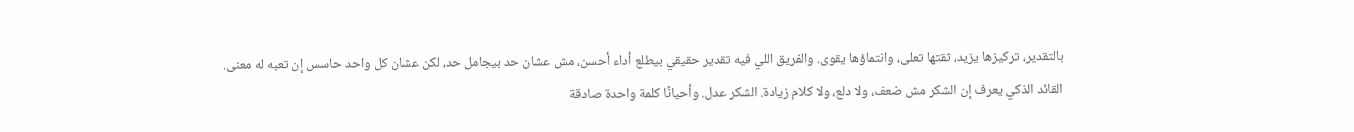بالتقدير، تركيزها يزيد، ثقتها تعلى، وانتماؤها يقوى. والفريق اللي فيه تقدير حقيقي بيطلع أداء أحسن، مش عشان حد بيجامل حد، لكن عشان كل واحد حاسس إن تعبه له معنى.
القائد الذكي يعرف إن الشكر مش ضعف، ولا دلع، ولا كلام زيادة. الشكر عدل. وأحيانًا كلمة واحدة صادقة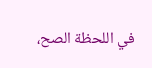في اللحظة الصح،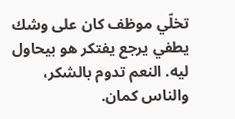تخلّي موظف كان على وشك يطفي يرجع يفتكر هو بيحاول ليه. النعم تدوم بالشكر، والناس كمان.